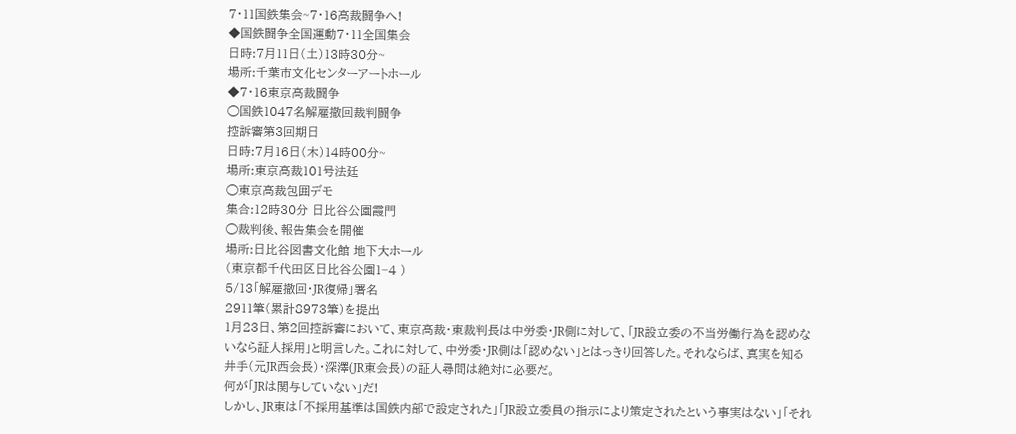7・11国鉄集会~7・16高裁闘争へ!
◆国鉄闘争全国運動7・11全国集会
日時:7月11日(土)13時30分~
場所:千葉市文化センターアートホール
◆7・16東京高裁闘争
◯国鉄1047名解雇撤回裁判闘争
控訴審第3回期日
日時:7月16日(木)14時00分~
場所:東京高裁101号法廷
◯東京高裁包囲デモ
集合:12時30分 日比谷公園霞門
◯裁判後、報告集会を開催
場所:日比谷図書文化館 地下大ホール
(東京都千代田区日比谷公園1−4 )
5/13「解雇撤回・JR復帰」署名
2911筆(累計8973筆)を提出
1月23日、第2回控訴審において、東京高裁・東裁判長は中労委・JR側に対して、「JR設立委の不当労働行為を認めないなら証人採用」と明言した。これに対して、中労委・JR側は「認めない」とはっきり回答した。それならば、真実を知る井手(元JR西会長)・深澤(JR東会長)の証人尋問は絶対に必要だ。
何が「JRは関与していない」だ!
しかし、JR東は「不採用基準は国鉄内部で設定された」「JR設立委員の指示により策定されたという事実はない」「それ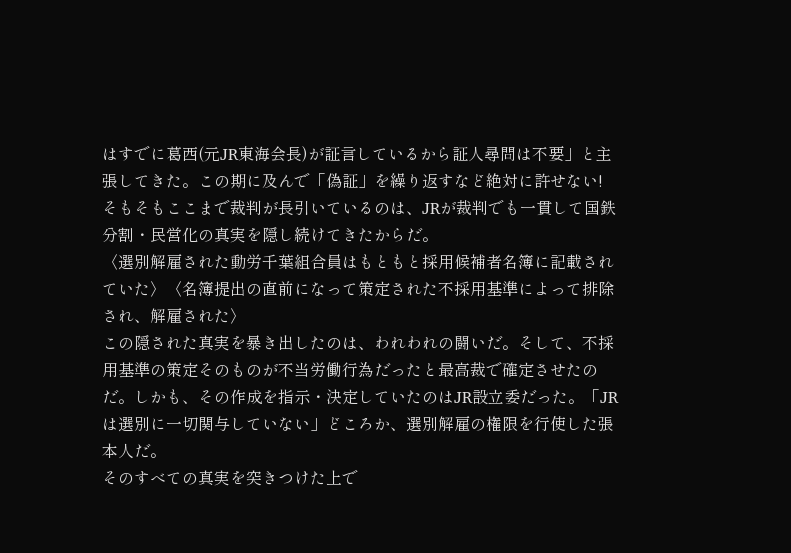はすでに葛西(元JR東海会長)が証言しているから証人尋問は不要」と主張してきた。この期に及んで「偽証」を繰り返すなど絶対に許せない!
そもそもここまで裁判が長引いているのは、JRが裁判でも一貫して国鉄分割・民営化の真実を隠し続けてきたからだ。
〈選別解雇された動労千葉組合員はもともと採用候補者名簿に記載されていた〉〈名簿提出の直前になって策定された不採用基準によって排除され、解雇された〉
この隠された真実を暴き出したのは、われわれの闘いだ。そして、不採用基準の策定そのものが不当労働行為だったと最高裁で確定させたのだ。しかも、その作成を指示・決定していたのはJR設立委だった。「JRは選別に一切関与していない」どころか、選別解雇の権限を行使した張本人だ。
そのすべての真実を突きつけた上で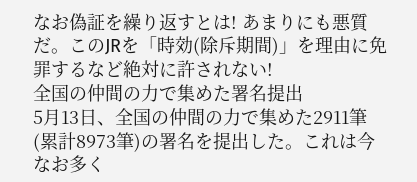なお偽証を繰り返すとは! あまりにも悪質だ。このJRを「時効(除斥期間)」を理由に免罪するなど絶対に許されない!
全国の仲間の力で集めた署名提出
5月13日、全国の仲間の力で集めた2911筆(累計8973筆)の署名を提出した。これは今なお多く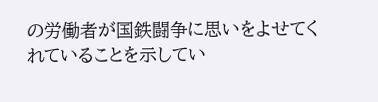の労働者が国鉄闘争に思いをよせてくれていることを示してい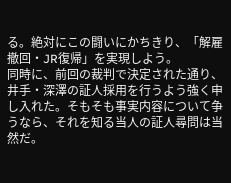る。絶対にこの闘いにかちきり、「解雇撤回・JR復帰」を実現しよう。
同時に、前回の裁判で決定された通り、井手・深澤の証人採用を行うよう強く申し入れた。そもそも事実内容について争うなら、それを知る当人の証人尋問は当然だ。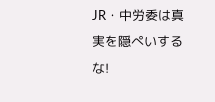JR・中労委は真実を隠ぺいするな!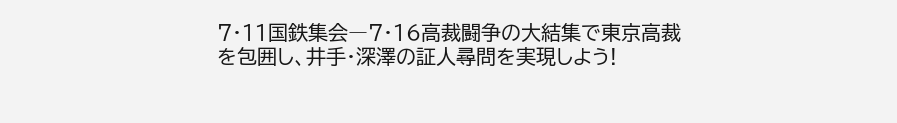7・11国鉄集会―7・16高裁闘争の大結集で東京高裁を包囲し、井手・深澤の証人尋問を実現しよう!